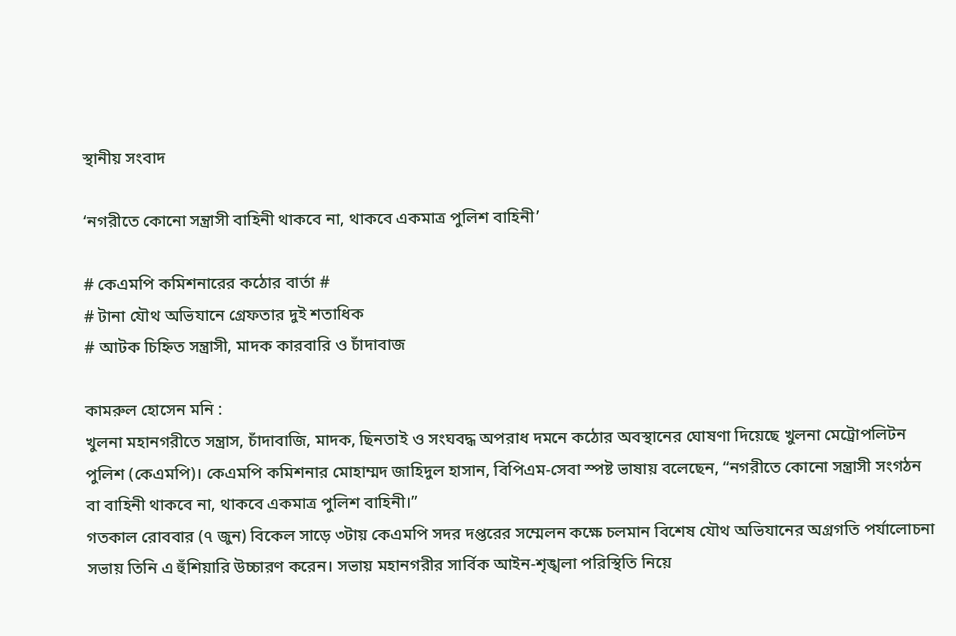স্থানীয় সংবাদ

‘নগরীতে কোনো সন্ত্রাসী বাহিনী থাকবে না, থাকবে একমাত্র পুলিশ বাহিনী’

# কেএমপি কমিশনারের কঠোর বার্তা #
# টানা যৌথ অভিযানে গ্রেফতার দুই শতাধিক
# আটক চিহ্নিত সন্ত্রাসী, মাদক কারবারি ও চাঁদাবাজ

কামরুল হোসেন মনি :
খুলনা মহানগরীতে সন্ত্রাস, চাঁদাবাজি, মাদক, ছিনতাই ও সংঘবদ্ধ অপরাধ দমনে কঠোর অবস্থানের ঘোষণা দিয়েছে খুলনা মেট্রোপলিটন পুলিশ (কেএমপি)। কেএমপি কমিশনার মোহাম্মদ জাহিদুল হাসান, বিপিএম-সেবা স্পষ্ট ভাষায় বলেছেন, “নগরীতে কোনো সন্ত্রাসী সংগঠন বা বাহিনী থাকবে না, থাকবে একমাত্র পুলিশ বাহিনী।”
গতকাল রোববার (৭ জুন) বিকেল সাড়ে ৩টায় কেএমপি সদর দপ্তরের সম্মেলন কক্ষে চলমান বিশেষ যৌথ অভিযানের অগ্রগতি পর্যালোচনা সভায় তিনি এ হুঁশিয়ারি উচ্চারণ করেন। সভায় মহানগরীর সার্বিক আইন-শৃঙ্খলা পরিস্থিতি নিয়ে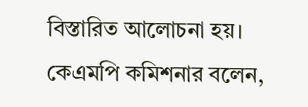বিস্তারিত আলোচনা হয়। কেএমপি কমিশনার বলেন,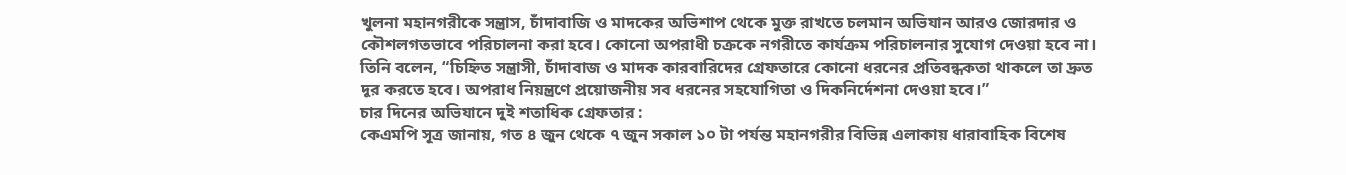খুলনা মহানগরীকে সন্ত্রাস, চাঁদাবাজি ও মাদকের অভিশাপ থেকে মুক্ত রাখতে চলমান অভিযান আরও জোরদার ও কৌশলগতভাবে পরিচালনা করা হবে। কোনো অপরাধী চক্রকে নগরীতে কার্যক্রম পরিচালনার সুযোগ দেওয়া হবে না। তিনি বলেন, “চিহ্নিত সন্ত্রাসী, চাঁদাবাজ ও মাদক কারবারিদের গ্রেফতারে কোনো ধরনের প্রতিবন্ধকতা থাকলে তা দ্রুত দূর করতে হবে। অপরাধ নিয়ন্ত্রণে প্রয়োজনীয় সব ধরনের সহযোগিতা ও দিকনির্দেশনা দেওয়া হবে।”
চার দিনের অভিযানে দুই শতাধিক গ্রেফতার :
কেএমপি সূত্র জানায়, গত ৪ জুন থেকে ৭ জুন সকাল ১০ টা পর্যন্ত মহানগরীর বিভিন্ন এলাকায় ধারাবাহিক বিশেষ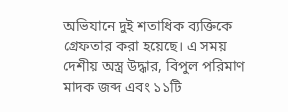অভিযানে দুই শতাধিক ব্যক্তিকে গ্রেফতার করা হয়েছে। এ সময় দেশীয় অস্ত্র উদ্ধার, বিপুল পরিমাণ মাদক জব্দ এবং ১১টি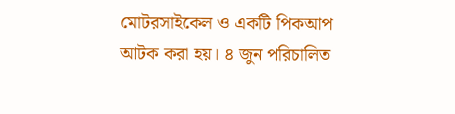মোটরসাইকেল ও একটি পিকআপ আটক করা হয়। ৪ জুন পরিচালিত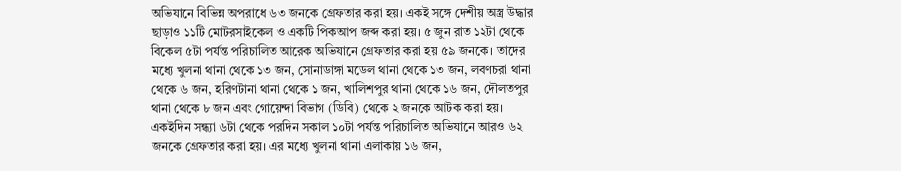অভিযানে বিভিন্ন অপরাধে ৬৩ জনকে গ্রেফতার করা হয়। একই সঙ্গে দেশীয় অস্ত্র উদ্ধার ছাড়াও ১১টি মোটরসাইকেল ও একটি পিকআপ জব্দ করা হয়। ৫ জুন রাত ১২টা থেকে বিকেল ৫টা পর্যন্ত পরিচালিত আরেক অভিযানে গ্রেফতার করা হয় ৫৯ জনকে। তাদের মধ্যে খুলনা থানা থেকে ১৩ জন, সোনাডাঙ্গা মডেল থানা থেকে ১৩ জন, লবণচরা থানা থেকে ৬ জন, হরিণটানা থানা থেকে ১ জন, খালিশপুর থানা থেকে ১৬ জন, দৌলতপুর থানা থেকে ৮ জন এবং গোয়েন্দা বিভাগ (ডিবি) থেকে ২ জনকে আটক করা হয়। একইদিন সন্ধ্যা ৬টা থেকে পরদিন সকাল ১০টা পর্যন্ত পরিচালিত অভিযানে আরও ৬২ জনকে গ্রেফতার করা হয়। এর মধ্যে খুলনা থানা এলাকায় ১৬ জন,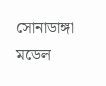সোনাডাঙ্গা মডেল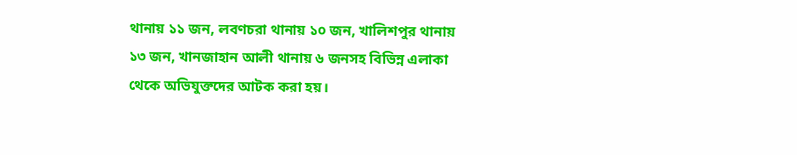থানায় ১১ জন, লবণচরা থানায় ১০ জন, খালিশপুর থানায় ১৩ জন, খানজাহান আলী থানায় ৬ জনসহ বিভিন্ন এলাকা থেকে অভিযুক্তদের আটক করা হয়।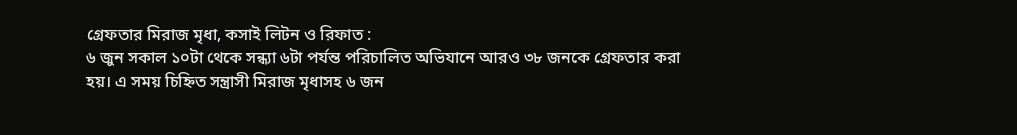গ্রেফতার মিরাজ মৃধা, কসাই লিটন ও রিফাত :
৬ জুন সকাল ১০টা থেকে সন্ধ্যা ৬টা পর্যন্ত পরিচালিত অভিযানে আরও ৩৮ জনকে গ্রেফতার করা হয়। এ সময় চিহ্নিত সন্ত্রাসী মিরাজ মৃধাসহ ৬ জন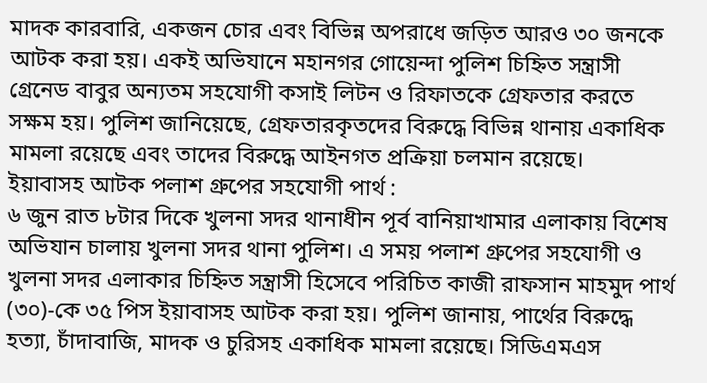মাদক কারবারি, একজন চোর এবং বিভিন্ন অপরাধে জড়িত আরও ৩০ জনকে আটক করা হয়। একই অভিযানে মহানগর গোয়েন্দা পুলিশ চিহ্নিত সন্ত্রাসী গ্রেনেড বাবুর অন্যতম সহযোগী কসাই লিটন ও রিফাতকে গ্রেফতার করতে সক্ষম হয়। পুলিশ জানিয়েছে, গ্রেফতারকৃতদের বিরুদ্ধে বিভিন্ন থানায় একাধিক মামলা রয়েছে এবং তাদের বিরুদ্ধে আইনগত প্রক্রিয়া চলমান রয়েছে।
ইয়াবাসহ আটক পলাশ গ্রুপের সহযোগী পার্থ :
৬ জুন রাত ৮টার দিকে খুলনা সদর থানাধীন পূর্ব বানিয়াখামার এলাকায় বিশেষ অভিযান চালায় খুলনা সদর থানা পুলিশ। এ সময় পলাশ গ্রুপের সহযোগী ও খুলনা সদর এলাকার চিহ্নিত সন্ত্রাসী হিসেবে পরিচিত কাজী রাফসান মাহমুদ পার্থ (৩০)-কে ৩৫ পিস ইয়াবাসহ আটক করা হয়। পুলিশ জানায়, পার্থের বিরুদ্ধে হত্যা, চাঁদাবাজি, মাদক ও চুরিসহ একাধিক মামলা রয়েছে। সিডিএমএস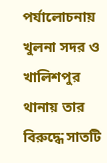পর্যালোচনায় খুলনা সদর ও খালিশপুর থানায় তার বিরুদ্ধে সাতটি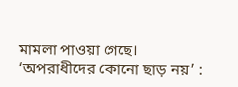মামলা পাওয়া গেছে।
‘অপরাধীদের কোনো ছাড় নয়’ :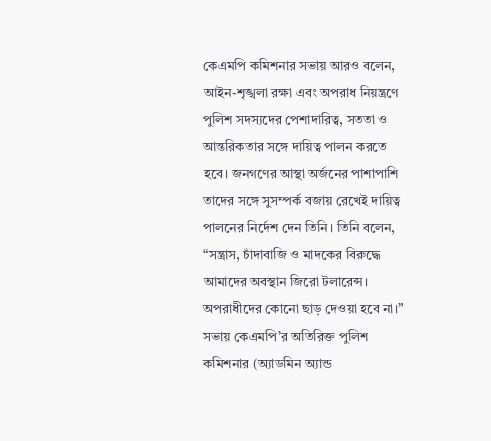কেএমপি কমিশনার সভায় আরও বলেন, আইন-শৃঙ্খলা রক্ষা এবং অপরাধ নিয়ন্ত্রণে পুলিশ সদস্যদের পেশাদারিত্ব, সততা ও আন্তরিকতার সঙ্গে দায়িত্ব পালন করতে হবে। জনগণের আস্থা অর্জনের পাশাপাশি তাদের সঙ্গে সুসম্পর্ক বজায় রেখেই দায়িত্ব পালনের নির্দেশ দেন তিনি। তিনি বলেন, “সন্ত্রাস, চাঁদাবাজি ও মাদকের বিরুদ্ধে আমাদের অবস্থান জিরো টলারেন্স। অপরাধীদের কোনো ছাড় দেওয়া হবে না।”
সভায় কেএমপি’র অতিরিক্ত পুলিশ কমিশনার (অ্যাডমিন অ্যান্ড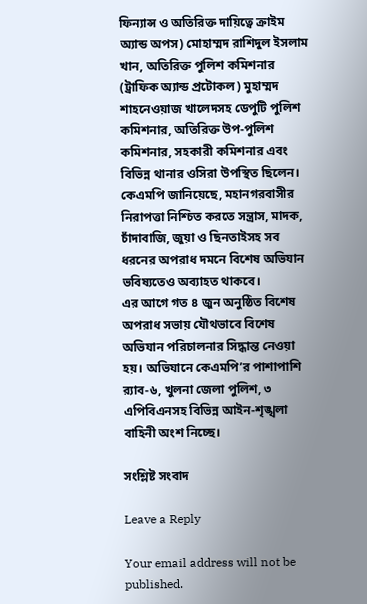ফিন্যান্স ও অতিরিক্ত দায়িত্বে ক্রাইম অ্যান্ড অপস) মোহাম্মদ রাশিদুল ইসলাম খান, অতিরিক্ত পুলিশ কমিশনার (ট্রাফিক অ্যান্ড প্রটোকল) মুহাম্মদ শাহনেওয়াজ খালেদসহ ডেপুটি পুলিশ কমিশনার, অতিরিক্ত উপ-পুলিশ কমিশনার, সহকারী কমিশনার এবং বিভিন্ন থানার ওসিরা উপস্থিত ছিলেন। কেএমপি জানিয়েছে, মহানগরবাসীর নিরাপত্তা নিশ্চিত করতে সন্ত্রাস, মাদক, চাঁদাবাজি, জুয়া ও ছিনতাইসহ সব ধরনের অপরাধ দমনে বিশেষ অভিযান ভবিষ্যতেও অব্যাহত থাকবে।
এর আগে গত ৪ জুন অনুষ্ঠিত বিশেষ অপরাধ সভায় যৌথভাবে বিশেষ অভিযান পরিচালনার সিদ্ধান্ত নেওয়া হয়। অভিযানে কেএমপি’র পাশাপাশি র‌্যাব-৬, খুলনা জেলা পুলিশ, ৩ এপিবিএনসহ বিভিন্ন আইন-শৃঙ্খলা বাহিনী অংশ নিচ্ছে।

সংশ্লিষ্ট সংবাদ

Leave a Reply

Your email address will not be published.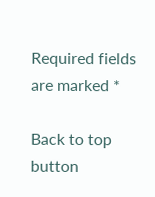Required fields are marked *

Back to top button